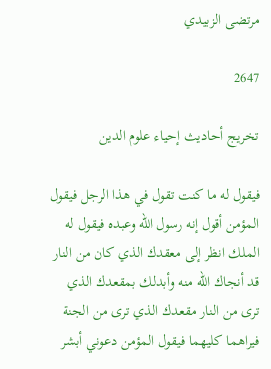مرتضى الزبيدي

2647

تخريج أحاديث إحياء علوم الدين

فيقول له ما كنت تقول في هذا الرجل فيقول المؤمن أقول إنه رسول الله وعبده فيقول له الملك انظر إلى معقدك الذي كان من النار قد أنجاك الله منه وأبدلك بمقعدك الذي ترى من النار مقعدك الذي ترى من الجنة فيراهما كليهما فيقول المؤمن دعوني أبشر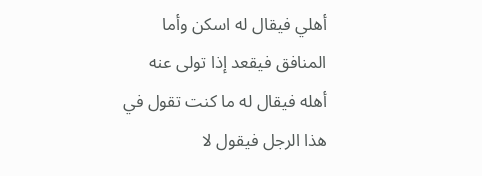أهلي فيقال له اسكن وأما المنافق فيقعد إذا تولى عنه أهله فيقال له ما كنت تقول في هذا الرجل فيقول لا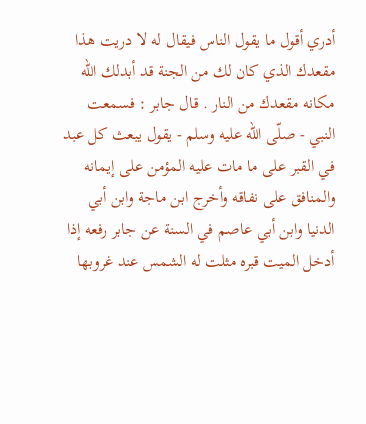أدري أقول ما يقول الناس فيقال له لا دريت هذا مقعدك الذي كان لك من الجنة قد أبدلك الله مكانه مقعدك من النار . قال جابر : فسمعت النبي - صلّى الله عليه وسلم - يقول يبعث كل عبد في القبر على ما مات عليه المؤمن على إيمانه والمنافق على نفاقه وأخرج ابن ماجة وابن أبي الدنيا وابن أبي عاصم في السنة عن جابر رفعه إذا أدخل الميت قبره مثلت له الشمس عند غروبها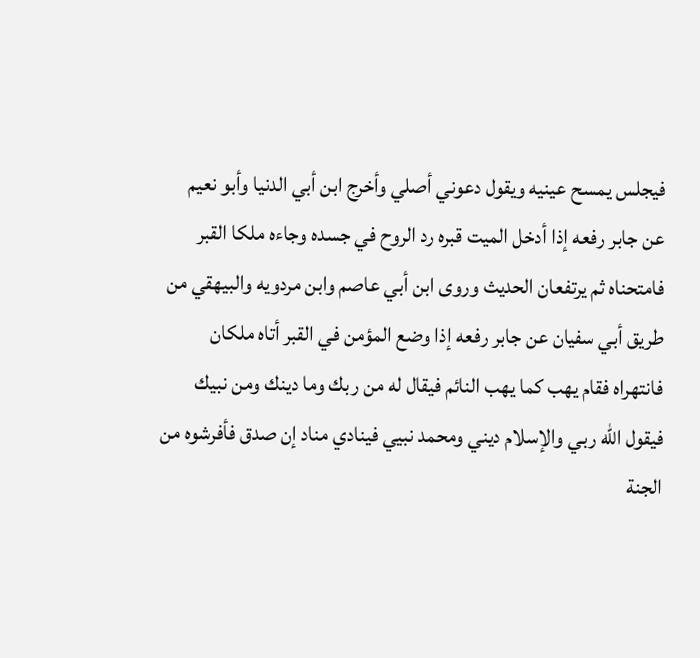فيجلس يمسح عينيه ويقول دعوني أصلي وأخرج ابن أبي الدنيا وأبو نعيم عن جابر رفعه إذا أدخل الميت قبره رد الروح في جسده وجاءه ملكا القبر فامتحناه ثم يرتفعان الحديث وروى ابن أبي عاصم وابن مردويه والبيهقي من طريق أبي سفيان عن جابر رفعه إذا وضع المؤمن في القبر أتاه ملكان فانتهراه فقام يهب كما يهب النائم فيقال له من ربك وما دينك ومن نبيك فيقول الله ربي والإسلام ديني ومحمد نبيي فينادي مناد إن صدق فأفرشوه من الجنة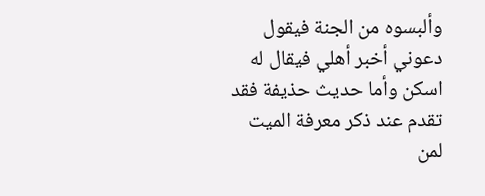وألبسوه من الجنة فيقول دعوني أخبر أهلي فيقال له اسكن وأما حديث حذيفة فقد تقدم عند ذكر معرفة الميت لمن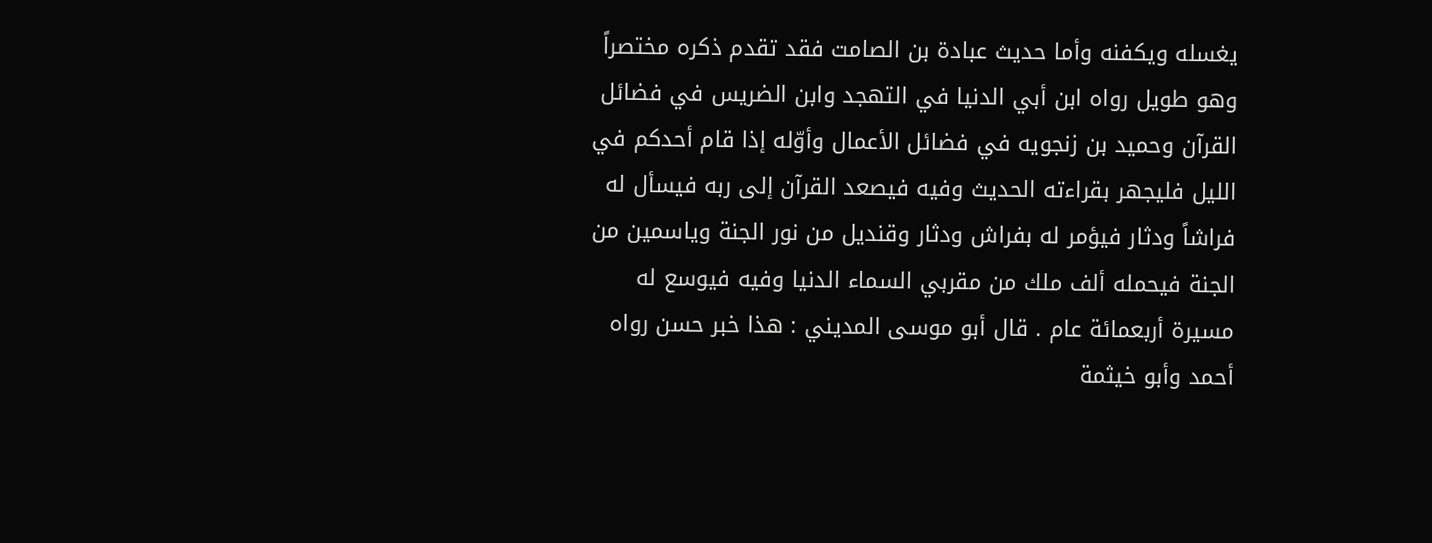يغسله ويكفنه وأما حديث عبادة بن الصامت فقد تقدم ذكره مختصراً وهو طويل رواه ابن أبي الدنيا في التهجد وابن الضريس في فضائل القرآن وحميد بن زنجويه في فضائل الأعمال وأوّله إذا قام أحدكم في الليل فليجهر بقراءته الحديث وفيه فيصعد القرآن إلى ربه فيسأل له فراشاً ودثار فيؤمر له بفراش ودثار وقنديل من نور الجنة وياسمين من الجنة فيحمله ألف ملك من مقربي السماء الدنيا وفيه فيوسع له مسيرة أربعمائة عام . قال أبو موسى المديني : هذا خبر حسن رواه أحمد وأبو خيثمة